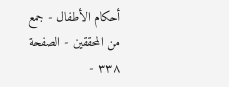أحكام الأطفال - جمع من المحققين - الصفحة ٣٣٨ -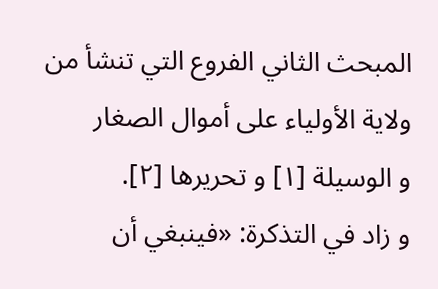المبحث الثاني الفروع التي تنشأ من ولاية الأولياء على أموال الصغار
و الوسيلة [١] و تحريرها [٢].
و زاد في التذكرة: «فينبغي أن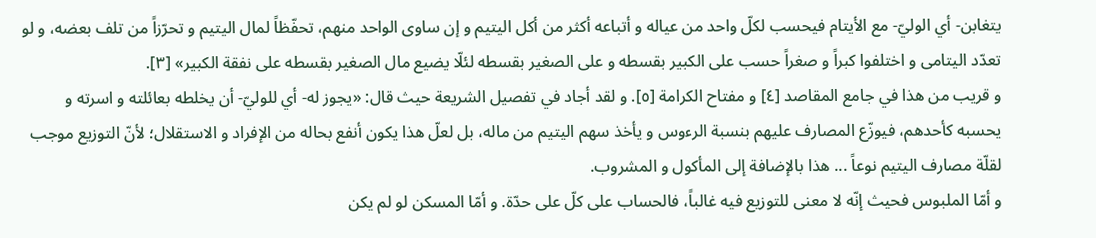يتغابن- أي الوليّ- مع الأيتام فيحسب لكلّ واحد من عياله و أتباعه أكثر من أكل اليتيم و إن ساوى الواحد منهم، تحفّظاً لمال اليتيم و تحرّزاً من تلف بعضه، و لو تعدّد اليتامى و اختلفوا كبراً و صغراً حسب على الكبير بقسطه و على الصغير بقسطه لئلّا يضيع مال الصغير بقسطه على نفقة الكبير» [٣].
و قريب من هذا في جامع المقاصد [٤] و مفتاح الكرامة [٥]. و لقد أجاد في تفصيل الشريعة حيث قال: «يجوز له- أي للوليّ- أن يخلطه بعائلته و اسرته و يحسبه كأحدهم، فيوزّع المصارف عليهم بنسبة الرءوس و يأخذ سهم اليتيم من ماله، بل لعلّ هذا يكون أنفع بحاله من الإفراد و الاستقلال؛ لأنّ التوزيع موجب لقلّة مصارف اليتيم نوعاً ... هذا بالإضافة إلى المأكول و المشروب.
و أمّا الملبوس فحيث إنّه لا معنى للتوزيع فيه غالباً، فالحساب على كلّ على حدّة. و أمّا المسكن لو لم يكن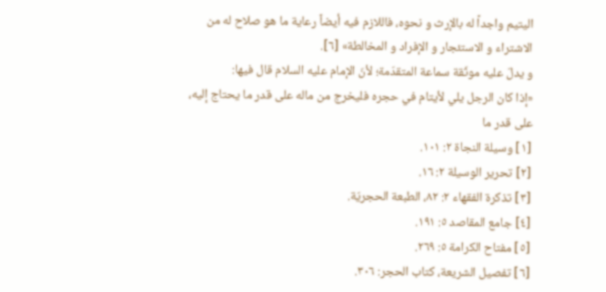اليتيم واجداً له بالإرث و نحوه، فاللازم فيه أيضاً رعاية ما هو صلاح له من الاشتراء و الاستئجار و الإفراد و المخالطة» [٦].
و يدلّ عليه موثّقة سماعة المتقدّمة؛ لأنّ الإمام عليه السلام قال فيها:
«إذا كان الرجل يلي لأيتام في حجره فليخرج من ماله على قدر ما يحتاج إليه، على قدر ما
[١] وسيلة النجاة ٢: ١٠١.
[٢] تحرير الوسيلة ٢: ١٦.
[٣] تذكرة الفقهاء ٢: ٨٢، الطبعة الحجريّة.
[٤] جامع المقاصد ٥: ١٩١.
[٥] مفتاح الكرامة ٥: ٢٦٩.
[٦] تفصيل الشريعة، كتاب الحجر: ٣٠٦.